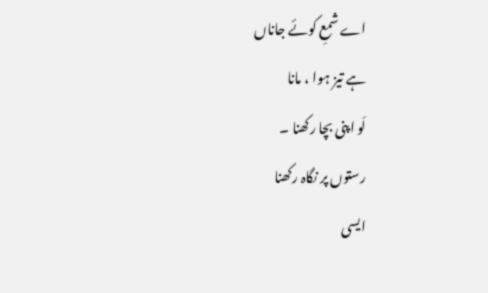اے شمعِ کوئے جاناں
ہے تیز ہوا ، مانا
لَو اپنی بچا رکھنا ۔
رستوں پر نگاہ رکھنا
ایسی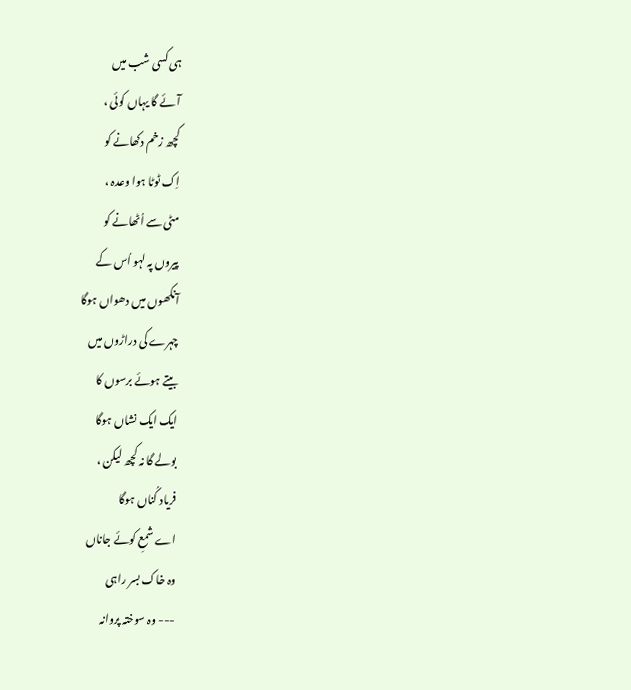ہی کسی شب میں
آئے گا یہاں کوئی ،
کچھ زخم دکھانے کو
اِک ٹوٹا ہوا وعدہ ،
مٹی سے اُٹھانے کو
پیروں پہ لہو اُس کے
آنکھوں میں دھواں ہوگا
چہرے کی دراڑوں میں
بیتے ہوئے برسوں کا
ایک ایک نشاں ہوگا
بولے گا نہ کچھ لیکن ،
فریاد کُناں ہوگا
اے شمعِ کوئے جاناں
وہ خاک بسر راہی
--- وہ سوختہ پروانہ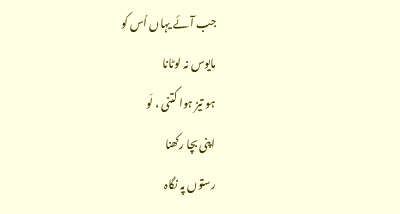جب آئے یہاں اُس کو
مایوس نہ لوٹانا
ہو تیز ہوا کتنی ، لَو
اپنی بچا رکھنا
رستوں پہ نگاہ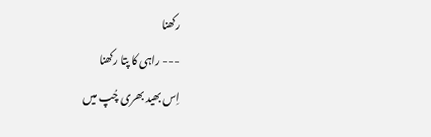رکھنا
--- راہی کا پتا رکھنا
اِس بھید بھری چُپ میں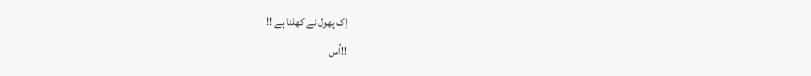اِک پھول نے کھلنا ہے !!
!!اُس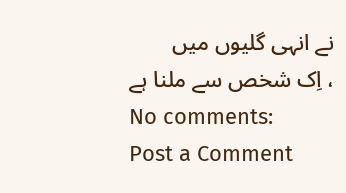نے انہی گلیوں میں
، اِک شخص سے ملنا ہے
No comments:
Post a Comment